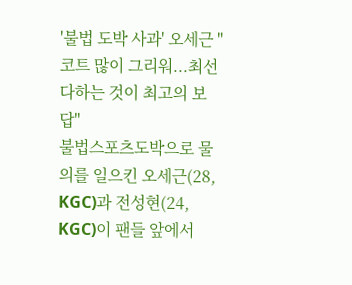'불법 도박 사과' 오세근 "코트 많이 그리워...최선 다하는 것이 최고의 보답"
불법스포츠도박으로 물의를 일으킨 오세근(28, KGC)과 전성현(24, KGC)이 팬들 앞에서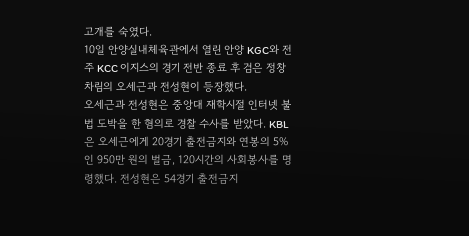고개를 숙였다.
10일 안양실내체육관에서 열린 안양 KGC와 전주 KCC 이지스의 경기 전반 종료 후 검은 정창 차림의 오세근과 전성현이 등장했다.
오세근과 전성현은 중앙대 재학시절 인터넷 불법 도박을 한 혐의로 경찰 수사를 받았다. KBL은 오세근에게 20경기 출전금지와 연봉의 5%인 950만 원의 벌금, 120시간의 사회봉사를 명령했다. 전성현은 54경기 출전금지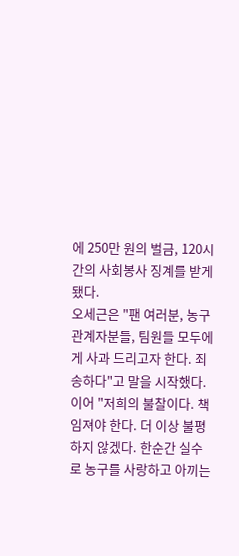에 250만 원의 벌금, 120시간의 사회봉사 징계를 받게 됐다.
오세근은 "팬 여러분, 농구 관계자분들, 팀원들 모두에게 사과 드리고자 한다. 죄송하다"고 말을 시작했다. 이어 "저희의 불찰이다. 책임져야 한다. 더 이상 불평하지 않겠다. 한순간 실수로 농구를 사랑하고 아끼는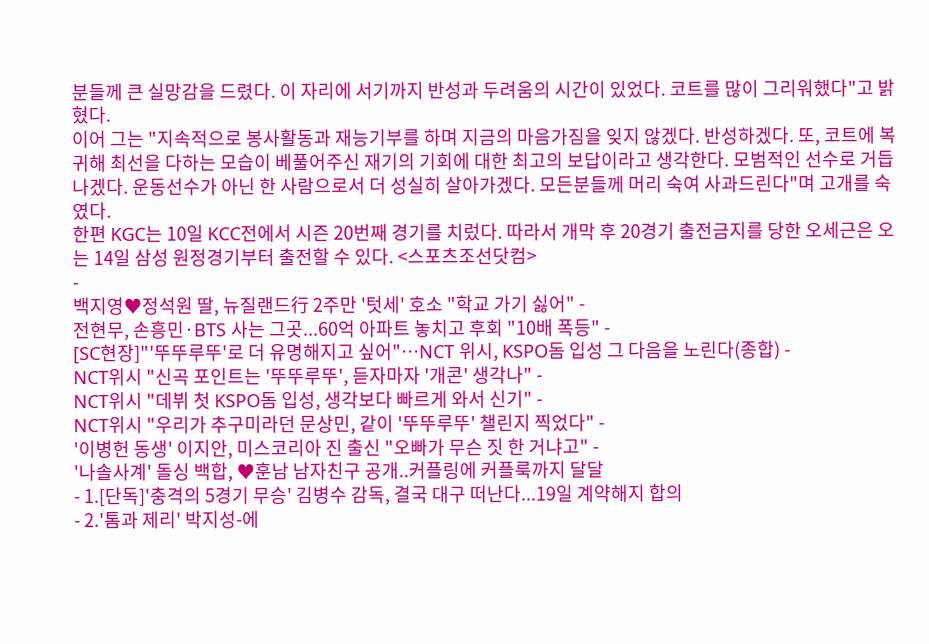분들께 큰 실망감을 드렸다. 이 자리에 서기까지 반성과 두려움의 시간이 있었다. 코트를 많이 그리워했다"고 밝혔다.
이어 그는 "지속적으로 봉사활동과 재능기부를 하며 지금의 마음가짐을 잊지 않겠다. 반성하겠다. 또, 코트에 복귀해 최선을 다하는 모습이 베풀어주신 재기의 기회에 대한 최고의 보답이라고 생각한다. 모범적인 선수로 거듭나겠다. 운동선수가 아닌 한 사람으로서 더 성실히 살아가겠다. 모든분들께 머리 숙여 사과드린다"며 고개를 숙였다.
한편 KGC는 10일 KCC전에서 시즌 20번째 경기를 치렀다. 따라서 개막 후 20경기 출전금지를 당한 오세근은 오는 14일 삼성 원정경기부터 출전할 수 있다. <스포츠조선닷컴>
-
백지영♥정석원 딸, 뉴질랜드行 2주만 '텃세' 호소 "학교 가기 싫어" -
전현무, 손흥민·BTS 사는 그곳...60억 아파트 놓치고 후회 "10배 폭등" -
[SC현장]"'뚜뚜루뚜'로 더 유명해지고 싶어"…NCT 위시, KSPO돔 입성 그 다음을 노린다(종합) -
NCT위시 "신곡 포인트는 '뚜뚜루뚜', 듣자마자 '개콘' 생각나" -
NCT위시 "데뷔 첫 KSPO돔 입성, 생각보다 빠르게 와서 신기" -
NCT위시 "우리가 추구미라던 문상민, 같이 '뚜뚜루뚜' 챌린지 찍었다" -
'이병헌 동생' 이지안, 미스코리아 진 출신 "오빠가 무슨 짓 한 거냐고" -
'나솔사계' 돌싱 백합, ♥훈남 남자친구 공개..커플링에 커플룩까지 달달
- 1.[단독]'충격의 5경기 무승' 김병수 감독, 결국 대구 떠난다...19일 계약해지 합의
- 2.'톰과 제리' 박지성-에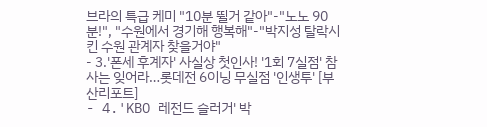브라의 특급 케미 "10분 뛸거 같아"-"노노 90분!", "수원에서 경기해 행복해"-"박지성 탈락시킨 수원 관계자 찾을거야"
- 3.'폰세 후계자' 사실상 첫인사! '1회 7실점' 참사는 잊어라…롯데전 6이닝 무실점 '인생투' [부산리포트]
- 4.'KBO 레전드 슬러거' 박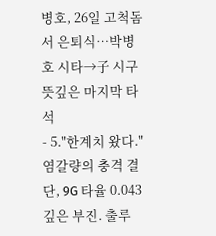병호, 26일 고척돔서 은퇴식…박병호 시타→子 시구 뜻깊은 마지막 타석
- 5."한계치 왔다." 염갈량의 충격 결단, 9G 타율 0.043 깊은 부진. 출루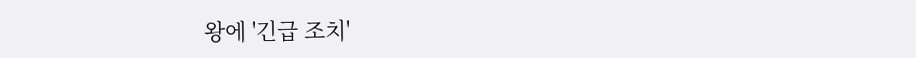왕에 '긴급 조치'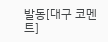발동[대구 코멘트]